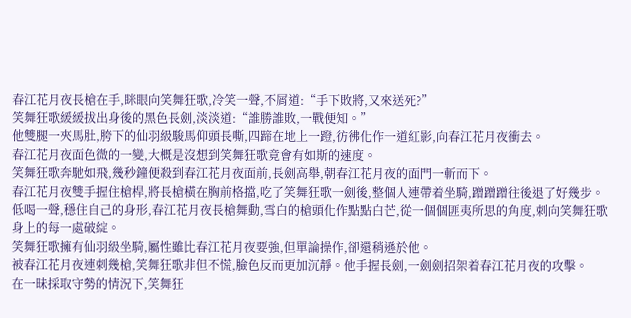春江花月夜長槍在手,眯眼向笑舞狂歌,冷笑一聲,不屑道:“手下敗將,又來送死?”
笑舞狂歌緩緩拔出身後的黑色長劍,淡淡道:“誰勝誰敗,一戰便知。”
他雙腿一夾馬肚,胯下的仙羽級駿馬仰頭長嘶,四蹄在地上一蹬,彷彿化作一道紅影,向春江花月夜衝去。
春江花月夜面色微的一變,大概是沒想到笑舞狂歌竟會有如斯的速度。
笑舞狂歌奔馳如飛,幾秒鐘便殺到春江花月夜面前,長劍高舉,朝春江花月夜的面門一斬而下。
春江花月夜雙手握住槍桿,將長槍橫在胸前格擋,吃了笑舞狂歌一劍後,整個人連帶着坐騎,蹭蹭蹭往後退了好幾步。
低喝一聲,穩住自己的身形,春江花月夜長槍舞動,雪白的槍頭化作點點白芒,從一個個匪夷所思的角度,刺向笑舞狂歌身上的每一處破綻。
笑舞狂歌擁有仙羽級坐騎,屬性雖比春江花月夜要強,但單論操作,卻還稍遜於他。
被春江花月夜連刺幾槍,笑舞狂歌非但不慌,臉色反而更加沉靜。他手握長劍,一劍劍招架着春江花月夜的攻擊。
在一昧採取守勢的情況下,笑舞狂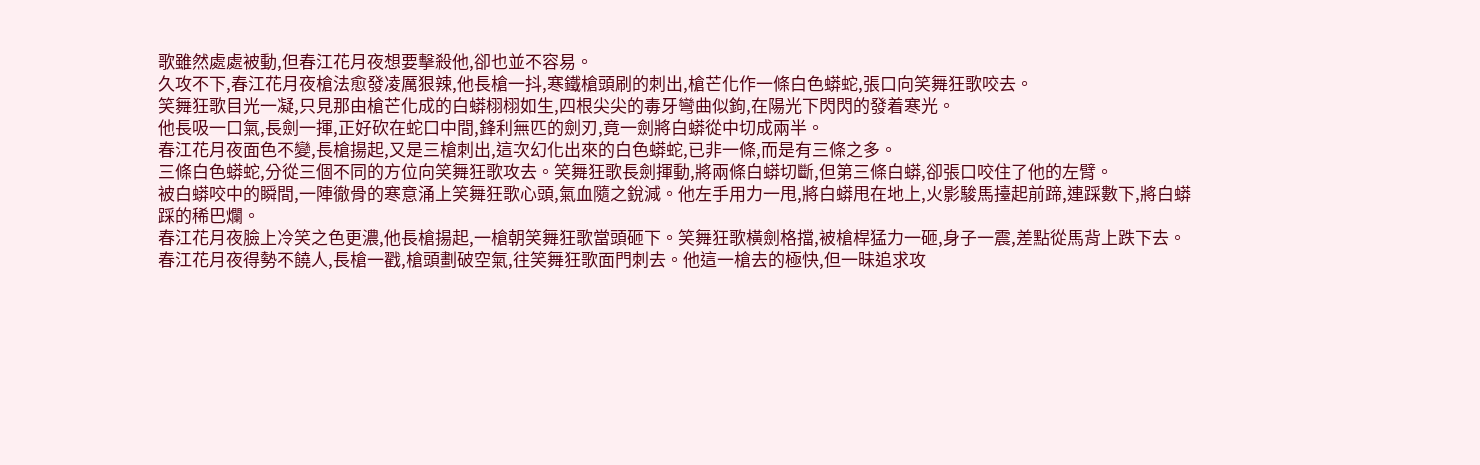歌雖然處處被動,但春江花月夜想要擊殺他,卻也並不容易。
久攻不下,春江花月夜槍法愈發凌厲狠辣,他長槍一抖,寒鐵槍頭刷的刺出,槍芒化作一條白色蟒蛇,張口向笑舞狂歌咬去。
笑舞狂歌目光一凝,只見那由槍芒化成的白蟒栩栩如生,四根尖尖的毒牙彎曲似鉤,在陽光下閃閃的發着寒光。
他長吸一口氣,長劍一揮,正好砍在蛇口中間,鋒利無匹的劍刃,竟一劍將白蟒從中切成兩半。
春江花月夜面色不變,長槍揚起,又是三槍刺出,這次幻化出來的白色蟒蛇,已非一條,而是有三條之多。
三條白色蟒蛇,分從三個不同的方位向笑舞狂歌攻去。笑舞狂歌長劍揮動,將兩條白蟒切斷,但第三條白蟒,卻張口咬住了他的左臂。
被白蟒咬中的瞬間,一陣徹骨的寒意涌上笑舞狂歌心頭,氣血隨之銳減。他左手用力一甩,將白蟒甩在地上,火影駿馬擡起前蹄,連踩數下,將白蟒踩的稀巴爛。
春江花月夜臉上冷笑之色更濃,他長槍揚起,一槍朝笑舞狂歌當頭砸下。笑舞狂歌橫劍格擋,被槍桿猛力一砸,身子一震,差點從馬背上跌下去。
春江花月夜得勢不饒人,長槍一戳,槍頭劃破空氣,往笑舞狂歌面門刺去。他這一槍去的極快,但一昧追求攻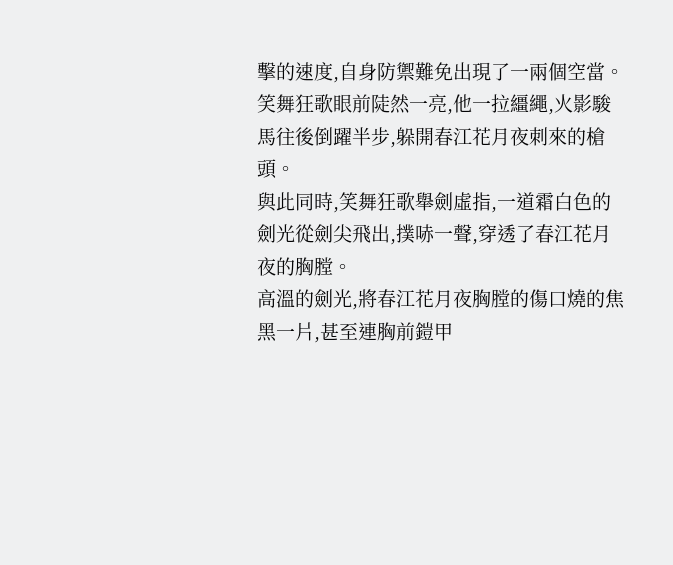擊的速度,自身防禦難免出現了一兩個空當。
笑舞狂歌眼前陡然一亮,他一拉繮繩,火影駿馬往後倒躍半步,躲開春江花月夜刺來的槍頭。
與此同時,笑舞狂歌舉劍虛指,一道霜白色的劍光從劍尖飛出,撲哧一聲,穿透了春江花月夜的胸膛。
高溫的劍光,將春江花月夜胸膛的傷口燒的焦黑一片,甚至連胸前鎧甲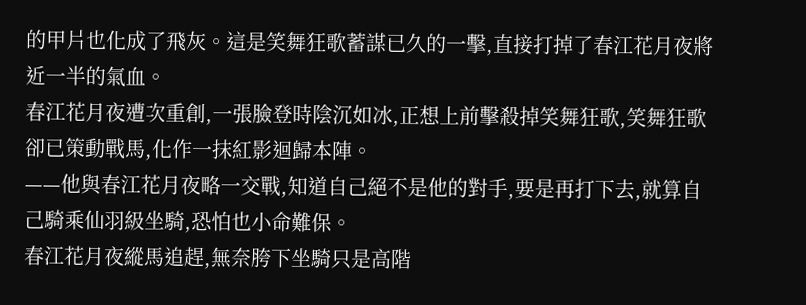的甲片也化成了飛灰。這是笑舞狂歌蓄謀已久的一擊,直接打掉了春江花月夜將近一半的氣血。
春江花月夜遭次重創,一張臉登時陰沉如冰,正想上前擊殺掉笑舞狂歌,笑舞狂歌卻已策動戰馬,化作一抹紅影迴歸本陣。
——他與春江花月夜略一交戰,知道自己絕不是他的對手,要是再打下去,就算自己騎乘仙羽級坐騎,恐怕也小命難保。
春江花月夜縱馬追趕,無奈胯下坐騎只是高階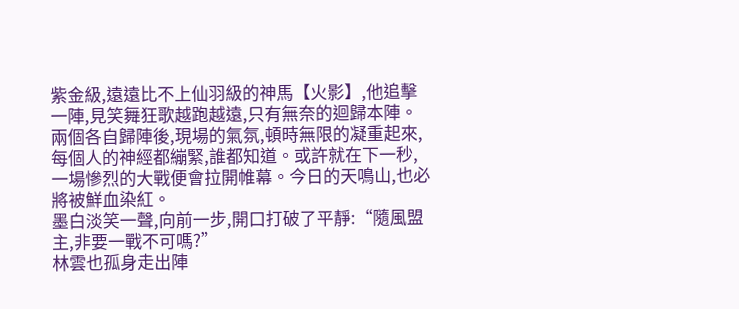紫金級,遠遠比不上仙羽級的神馬【火影】,他追擊一陣,見笑舞狂歌越跑越遠,只有無奈的迴歸本陣。
兩個各自歸陣後,現場的氣氛,頓時無限的凝重起來,每個人的神經都繃緊,誰都知道。或許就在下一秒,一場慘烈的大戰便會拉開帷幕。今日的天鳴山,也必將被鮮血染紅。
墨白淡笑一聲,向前一步,開口打破了平靜:“隨風盟主,非要一戰不可嗎?”
林雲也孤身走出陣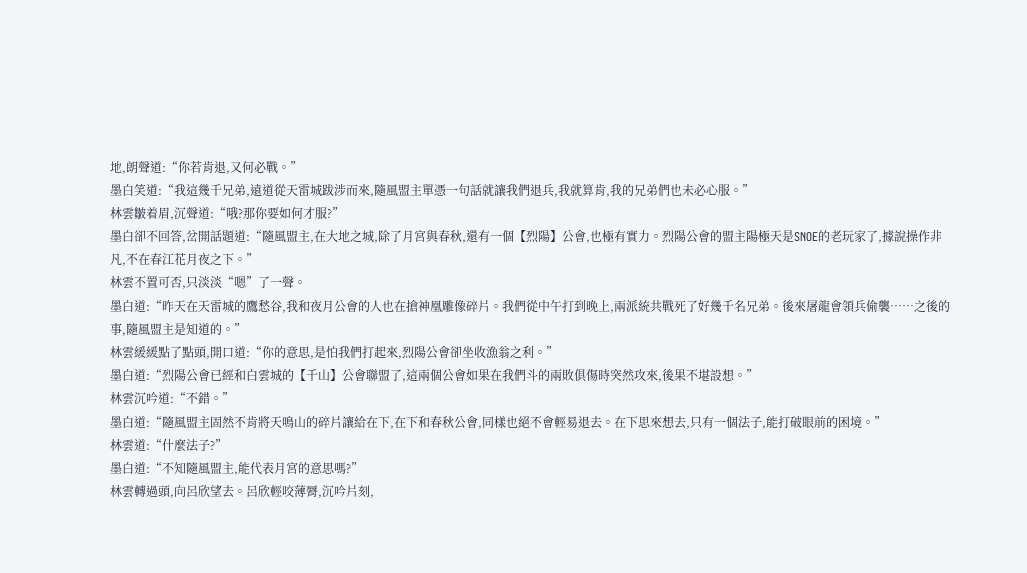地,朗聲道:“你若肯退,又何必戰。”
墨白笑道:“我這幾千兄弟,遠道從天雷城跋涉而來,隨風盟主單憑一句話就讓我們退兵,我就算肯,我的兄弟們也未必心服。”
林雲皺着眉,沉聲道:“哦?那你要如何才服?”
墨白卻不回答,岔開話題道:“隨風盟主,在大地之城,除了月宮與春秋,還有一個【烈陽】公會,也極有實力。烈陽公會的盟主陽極天是SNOE的老玩家了,據說操作非凡,不在春江花月夜之下。”
林雲不置可否,只淡淡“嗯”了一聲。
墨白道:“昨天在天雷城的鷹愁谷,我和夜月公會的人也在搶神凰雕像碎片。我們從中午打到晚上,兩派統共戰死了好幾千名兄弟。後來屠龍會領兵偷襲……之後的事,隨風盟主是知道的。”
林雲緩緩點了點頭,開口道:“你的意思,是怕我們打起來,烈陽公會卻坐收漁翁之利。”
墨白道:“烈陽公會已經和白雲城的【千山】公會聯盟了,這兩個公會如果在我們斗的兩敗俱傷時突然攻來,後果不堪設想。”
林雲沉吟道:“不錯。”
墨白道:“隨風盟主固然不肯將天鳴山的碎片讓給在下,在下和春秋公會,同樣也絕不會輕易退去。在下思來想去,只有一個法子,能打破眼前的困境。”
林雲道:“什麼法子?”
墨白道:“不知隨風盟主,能代表月宮的意思嗎?”
林雲轉過頭,向呂欣望去。呂欣輕咬薄脣,沉吟片刻,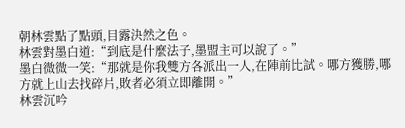朝林雲點了點頭,目露決然之色。
林雲對墨白道:“到底是什麼法子,墨盟主可以說了。”
墨白微微一笑:“那就是你我雙方各派出一人,在陣前比試。哪方獲勝,哪方就上山去找碎片,敗者必須立即離開。”
林雲沉吟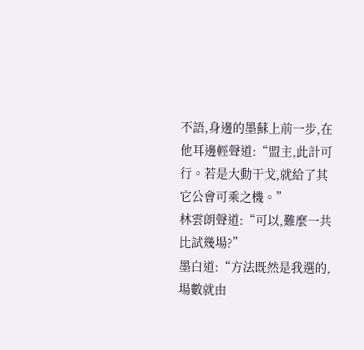不語,身邊的墨蘇上前一步,在他耳邊輕聲道:“盟主,此計可行。若是大動干戈,就給了其它公會可乘之機。”
林雲朗聲道:“可以,難麼一共比試幾場?”
墨白道:“方法既然是我選的,場數就由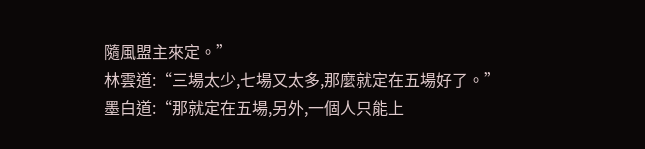隨風盟主來定。”
林雲道:“三場太少,七場又太多,那麼就定在五場好了。”
墨白道:“那就定在五場,另外,一個人只能上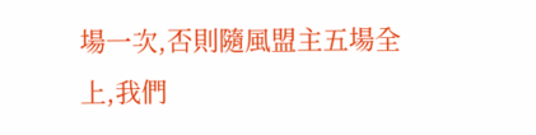場一次,否則隨風盟主五場全上,我們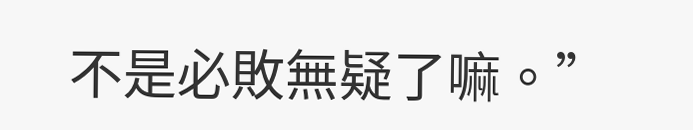不是必敗無疑了嘛。”